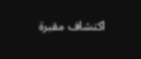اكتشاف مقبرة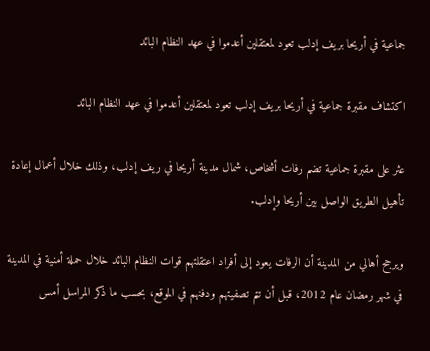جماعية في أريحا بريف إدلب تعود لمعتقلين أعدموا في عهد النظام البائد

اكتشاف مقبرة جماعية في أريحا بريف إدلب تعود لمعتقلين أعدموا في عهد النظام البائد

عثر على مقبرة جماعية تضم رفات أشخاص، شمال مدينة أريحا في ريف إدلب، وذلك خلال أعمال إعادة تأهيل الطريق الواصل بين أريحا وإدلب.

ويرجح أهالي من المدينة أن الرفات يعود إلى أفراد اعتقلتهم قوات النظام البائد خلال حملة أمنية في المدينة في شهر رمضان عام 2012، قبل أن تتم تصفيتهم ودفنهم في الموقع، بحسب ما ذكر المراسل أمس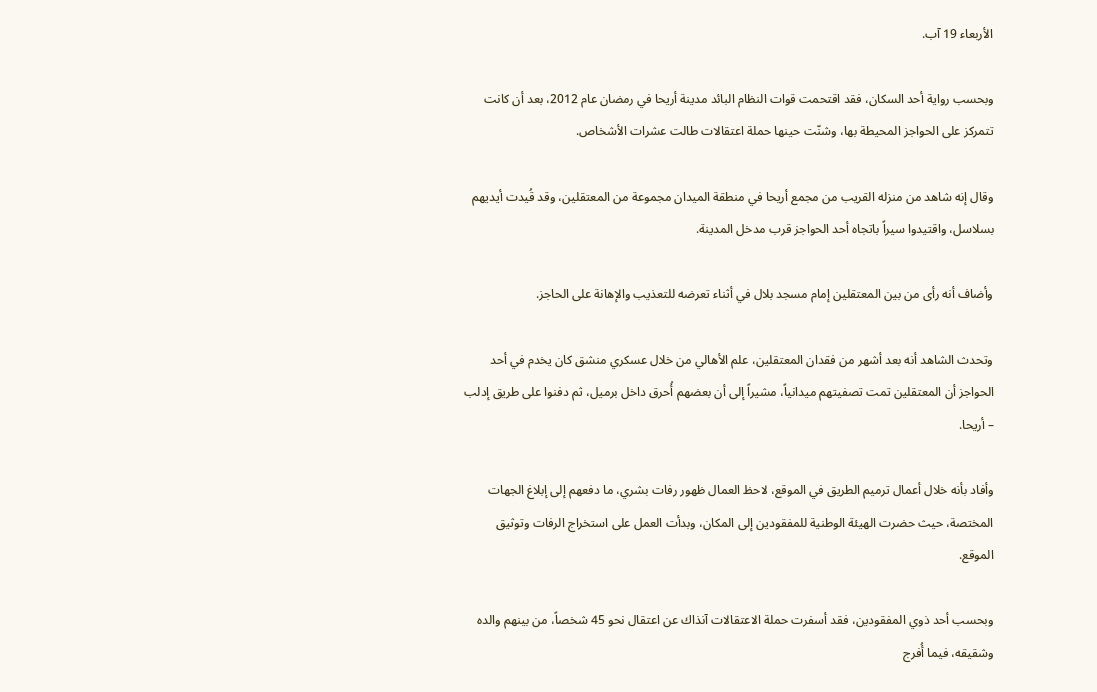الأربعاء 19 آب.

وبحسب رواية أحد السكان، فقد اقتحمت قوات النظام البائد مدينة أريحا في رمضان عام 2012، بعد أن كانت تتمركز على الحواجز المحيطة بها، وشنّت حينها حملة اعتقالات طالت عشرات الأشخاص.

وقال إنه شاهد من منزله القريب من مجمع أريحا في منطقة الميدان مجموعة من المعتقلين، وقد قُيدت أيديهم بسلاسل، واقتيدوا سيراً باتجاه أحد الحواجز قرب مدخل المدينة.

وأضاف أنه رأى من بين المعتقلين إمام مسجد بلال في أثناء تعرضه للتعذيب والإهانة على الحاجز.

وتحدث الشاهد أنه بعد أشهر من فقدان المعتقلين، علم الأهالي من خلال عسكري منشق كان يخدم في أحد الحواجز أن المعتقلين تمت تصفيتهم ميدانياً، مشيراً إلى أن بعضهم أُحرق داخل برميل، ثم دفنوا على طريق إدلب – أريحا.

وأفاد بأنه خلال أعمال ترميم الطريق في الموقع، لاحظ العمال ظهور رفات بشري، ما دفعهم إلى إبلاغ الجهات المختصة، حيث حضرت الهيئة الوطنية للمفقودين إلى المكان، وبدأت العمل على استخراج الرفات وتوثيق الموقع.

وبحسب أحد ذوي المفقودين، فقد أسفرت حملة الاعتقالات آنذاك عن اعتقال نحو 45 شخصاً، من بينهم والده وشقيقه، فيما أُفرج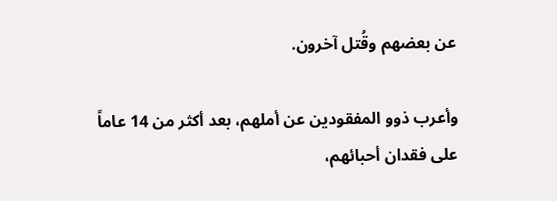عن بعضهم وقُتل آخرون.

وأعرب ذوو المفقودين عن أملهم، بعد أكثر من 14 عاماً على فقدان أحبائهم،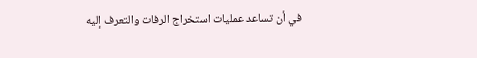في أن تساعد عمليات استخراج الرفات والتعرف إليه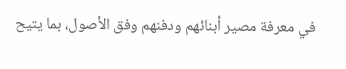في معرفة مصير أبنائهم ودفنهم وفق الأصول، بما يتيح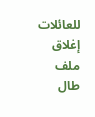للعائلات إغلاق ملف طال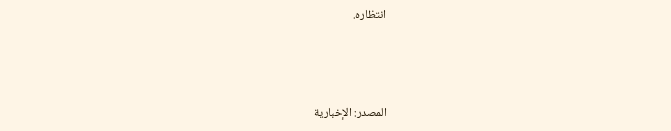انتظاره.



المصدر: الإخبارية